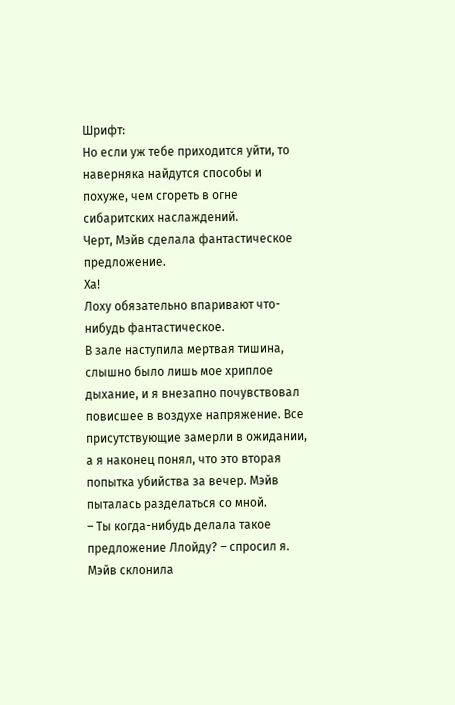Шрифт:
Но если уж тебе приходится уйти, то наверняка найдутся способы и похуже, чем сгореть в огне сибаритских наслаждений.
Черт, Мэйв сделала фантастическое предложение.
Ха!
Лоху обязательно впаривают что-нибудь фантастическое.
В зале наступила мертвая тишина, слышно было лишь мое хриплое дыхание, и я внезапно почувствовал повисшее в воздухе напряжение. Все присутствующие замерли в ожидании, а я наконец понял, что это вторая попытка убийства за вечер. Мэйв пыталась разделаться со мной.
– Ты когда-нибудь делала такое предложение Ллойду? – спросил я.
Мэйв склонила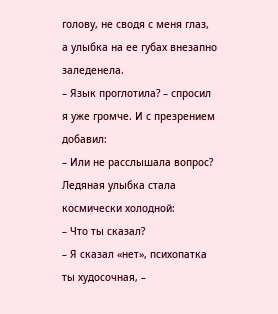голову, не сводя с меня глаз, а улыбка на ее губах внезапно заледенела.
– Язык проглотила? – спросил я уже громче. И с презрением добавил:
– Или не расслышала вопрос?
Ледяная улыбка стала космически холодной:
– Что ты сказал?
– Я сказал «нет», психопатка ты худосочная, –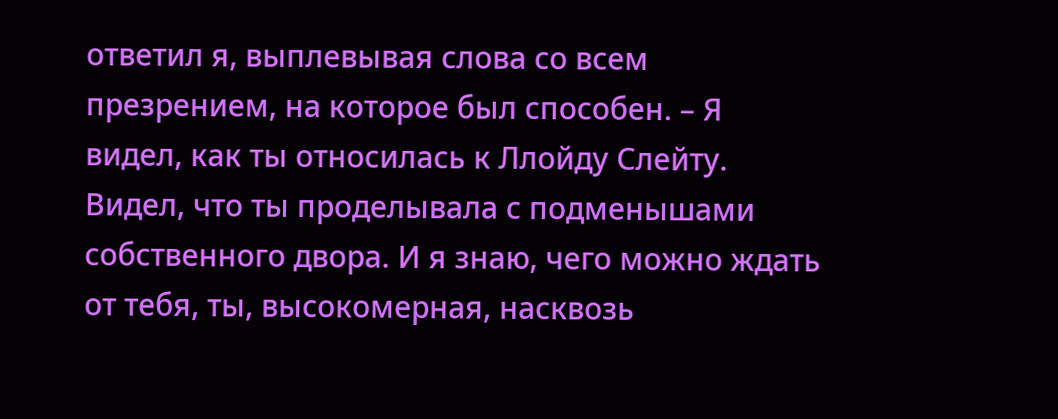ответил я, выплевывая слова со всем презрением, на которое был способен. – Я видел, как ты относилась к Ллойду Слейту. Видел, что ты проделывала с подменышами собственного двора. И я знаю, чего можно ждать от тебя, ты, высокомерная, насквозь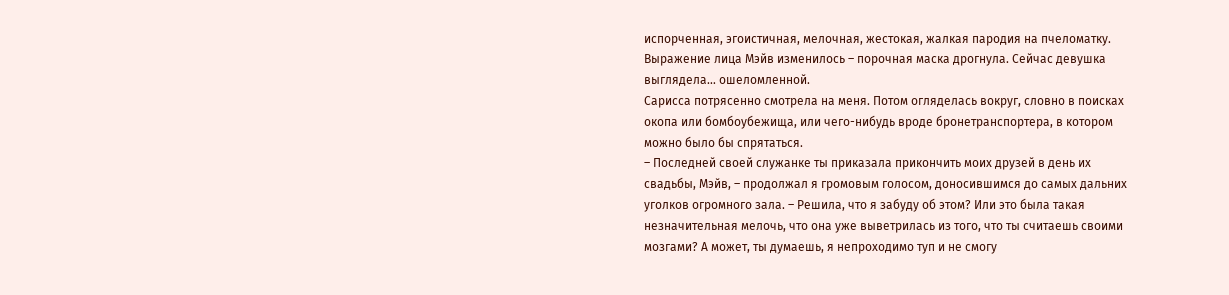испорченная, эгоистичная, мелочная, жестокая, жалкая пародия на пчеломатку.
Выражение лица Мэйв изменилось – порочная маска дрогнула. Сейчас девушка выглядела… ошеломленной.
Сарисса потрясенно смотрела на меня. Потом огляделась вокруг, словно в поисках окопа или бомбоубежища, или чего-нибудь вроде бронетранспортера, в котором можно было бы спрятаться.
– Последней своей служанке ты приказала прикончить моих друзей в день их свадьбы, Мэйв, – продолжал я громовым голосом, доносившимся до самых дальних уголков огромного зала. – Решила, что я забуду об этом? Или это была такая незначительная мелочь, что она уже выветрилась из того, что ты считаешь своими мозгами? А может, ты думаешь, я непроходимо туп и не смогу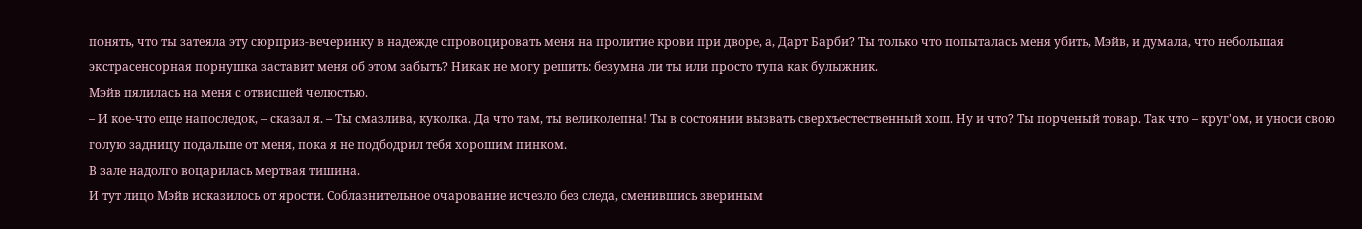понять, что ты затеяла эту сюрприз-вечеринку в надежде спровоцировать меня на пролитие крови при дворе, а, Дарт Барби? Ты только что попыталась меня убить, Мэйв, и думала, что небольшая экстрасенсорная порнушка заставит меня об этом забыть? Никак не могу решить: безумна ли ты или просто тупа как булыжник.
Мэйв пялилась на меня с отвисшей челюстью.
– И кое-что еще напоследок, – сказал я. – Ты смазлива, куколка. Да что там, ты великолепна! Ты в состоянии вызвать сверхъестественный хош. Ну и что? Ты порченый товар. Так что – круг'oм, и уноси свою голую задницу подальше от меня, пока я не подбодрил тебя хорошим пинком.
В зале надолго воцарилась мертвая тишина.
И тут лицо Мэйв исказилось от ярости. Соблазнительное очарование исчезло без следа, сменившись звериным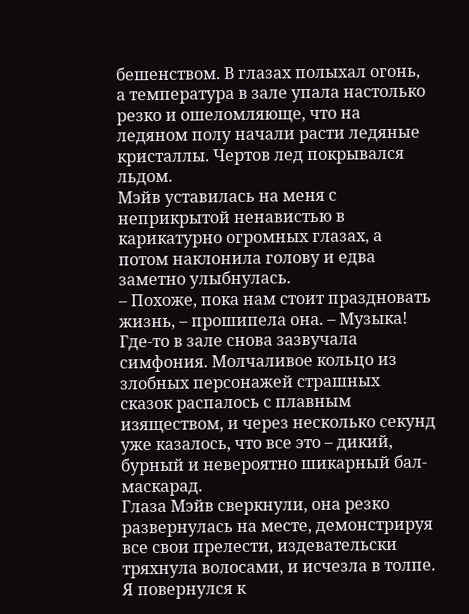бешенством. В глазах полыхал огонь, а температура в зале упала настолько резко и ошеломляюще, что на ледяном полу начали расти ледяные кристаллы. Чертов лед покрывался льдом.
Мэйв уставилась на меня с неприкрытой ненавистью в карикатурно огромных глазах, а потом наклонила голову и едва заметно улыбнулась.
– Похоже, пока нам стоит праздновать жизнь, – прошипела она. – Музыка!
Где-то в зале снова зазвучала симфония. Молчаливое кольцо из злобных персонажей страшных сказок распалось с плавным изяществом, и через несколько секунд уже казалось, что все это – дикий, бурный и невероятно шикарный бал-маскарад.
Глаза Мэйв сверкнули, она резко развернулась на месте, демонстрируя все свои прелести, издевательски тряхнула волосами, и исчезла в толпе.
Я повернулся к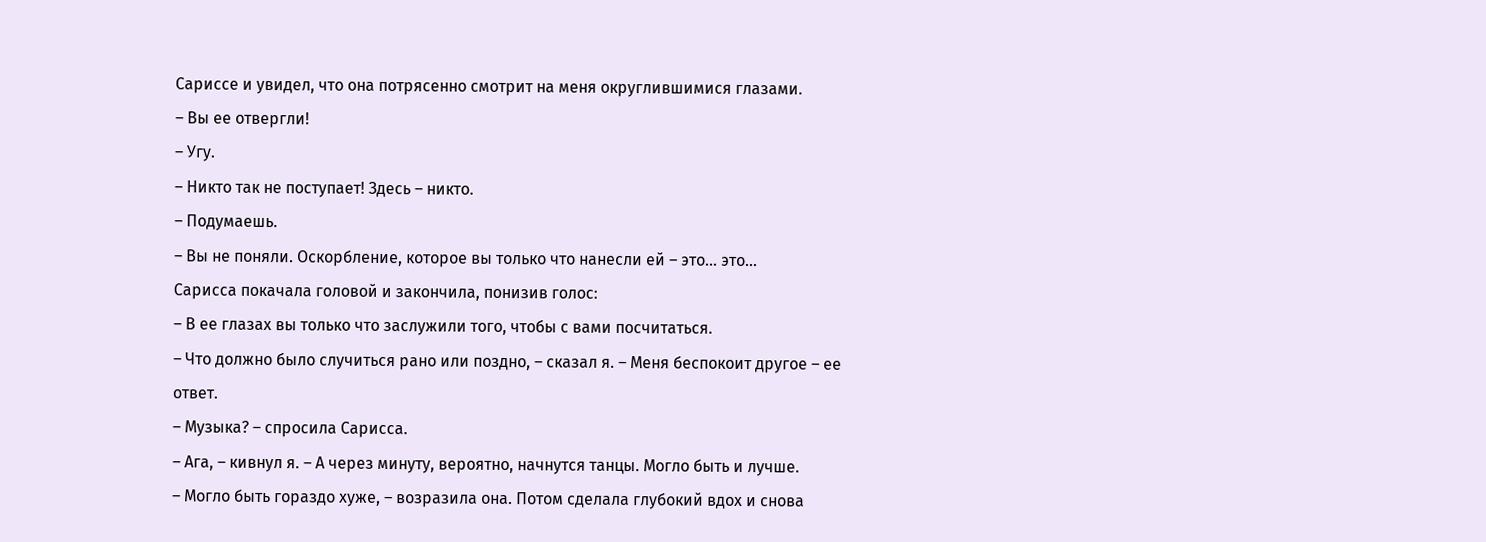Сариссе и увидел, что она потрясенно смотрит на меня округлившимися глазами.
– Вы ее отвергли!
– Угу.
– Никто так не поступает! Здесь – никто.
– Подумаешь.
– Вы не поняли. Оскорбление, которое вы только что нанесли ей – это… это…
Сарисса покачала головой и закончила, понизив голос:
– В ее глазах вы только что заслужили того, чтобы с вами посчитаться.
– Что должно было случиться рано или поздно, – сказал я. – Меня беспокоит другое – ее ответ.
– Музыка? – спросила Сарисса.
– Ага, – кивнул я. – А через минуту, вероятно, начнутся танцы. Могло быть и лучше.
– Могло быть гораздо хуже, – возразила она. Потом сделала глубокий вдох и снова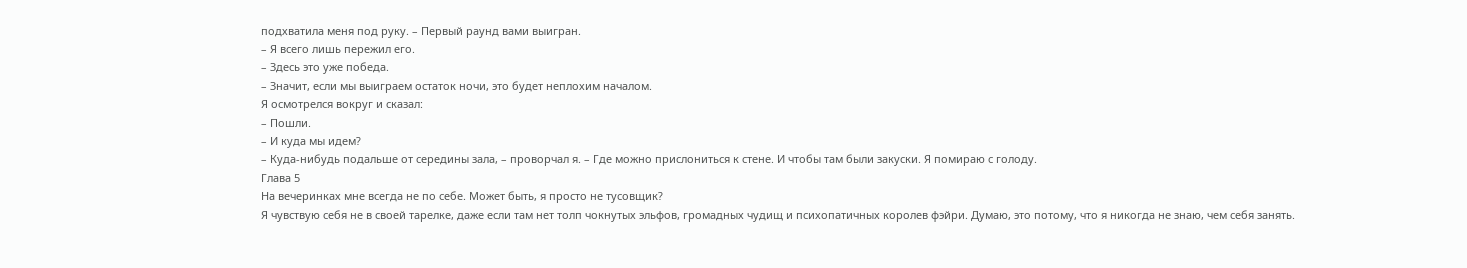подхватила меня под руку. – Первый раунд вами выигран.
– Я всего лишь пережил его.
– Здесь это уже победа.
– Значит, если мы выиграем остаток ночи, это будет неплохим началом.
Я осмотрелся вокруг и сказал:
– Пошли.
– И куда мы идем?
– Куда-нибудь подальше от середины зала, – проворчал я. – Где можно прислониться к стене. И чтобы там были закуски. Я помираю с голоду.
Глава 5
На вечеринках мне всегда не по себе. Может быть, я просто не тусовщик?
Я чувствую себя не в своей тарелке, даже если там нет толп чокнутых эльфов, громадных чудищ и психопатичных королев фэйри. Думаю, это потому, что я никогда не знаю, чем себя занять.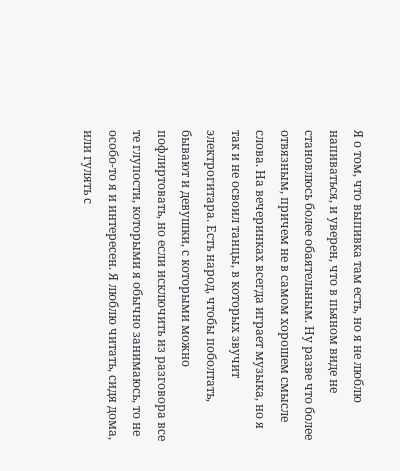Я о том, что выпивка там есть, но я не люблю напиваться, и уверен, что в пьяном виде не становлюсь более обаятельным. Ну разве что более отвязным, причем не в самом хорошем смысле слова. На вечеринках всегда играет музыка, но я так и не освоил танцы, в которых звучит электрогитара. Есть народ, чтобы поболтать, бывают и девушки, с которыми можно пофлиртовать, но если исключить из разговора все те глупости, которыми я обычно занимаюсь, то не особо-то я и интересен. Я люблю читать, сидя дома, или гулять с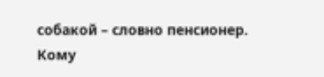собакой – словно пенсионер. Кому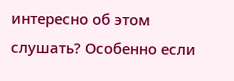интересно об этом слушать? Особенно если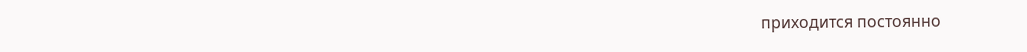приходится постоянно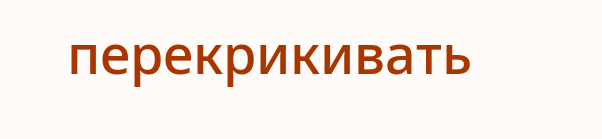перекрикивать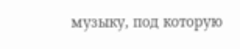музыку, под которую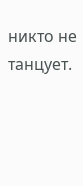никто не танцует.